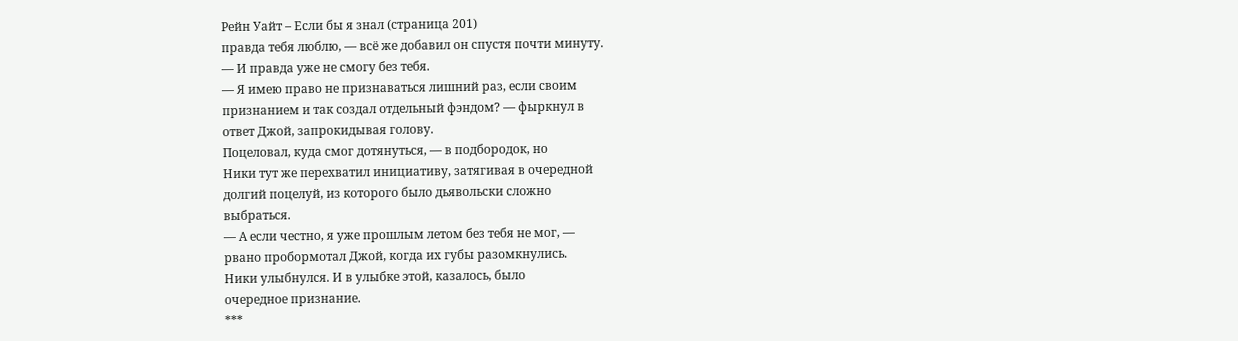Рейн Уайт – Если бы я знал (страница 201)
правда тебя люблю, ― всё же добавил он спустя почти минуту.
― И правда уже не смогу без тебя.
― Я имею право не признаваться лишний раз, если своим
признанием и так создал отдельный фэндом? ― фыркнул в
ответ Джой, запрокидывая голову.
Поцеловал, куда смог дотянуться, ― в подбородок, но
Ники тут же перехватил инициативу, затягивая в очередной
долгий поцелуй, из которого было дьявольски сложно
выбраться.
― А если честно, я уже прошлым летом без тебя не мог, ―
рвано пробормотал Джой, когда их губы разомкнулись.
Ники улыбнулся. И в улыбке этой, казалось, было
очередное признание.
***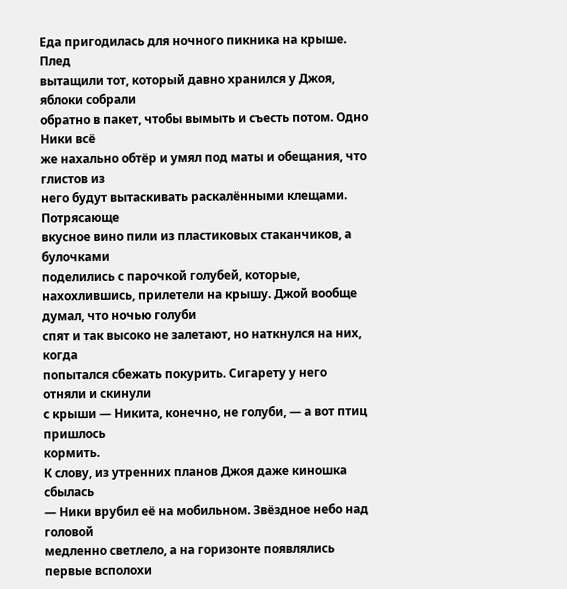Еда пригодилась для ночного пикника на крыше. Плед
вытащили тот, который давно хранился у Джоя, яблоки собрали
обратно в пакет, чтобы вымыть и съесть потом. Одно Ники всё
же нахально обтёр и умял под маты и обещания, что глистов из
него будут вытаскивать раскалёнными клещами. Потрясающе
вкусное вино пили из пластиковых стаканчиков, а булочками
поделились с парочкой голубей, которые, нахохлившись, прилетели на крышу. Джой вообще думал, что ночью голуби
спят и так высоко не залетают, но наткнулся на них, когда
попытался сбежать покурить. Сигарету у него отняли и скинули
с крыши ― Никита, конечно, не голуби, ― а вот птиц пришлось
кормить.
К слову, из утренних планов Джоя даже киношка сбылась
― Ники врубил её на мобильном. Звёздное небо над головой
медленно светлело, а на горизонте появлялись первые всполохи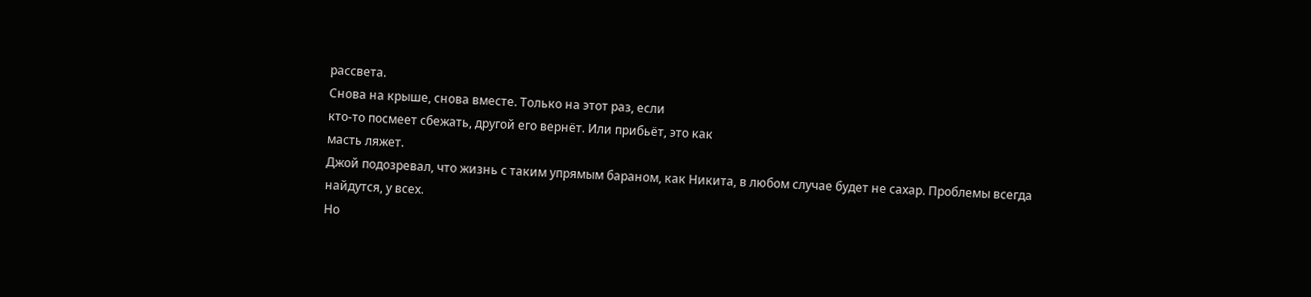рассвета.
Снова на крыше, снова вместе. Только на этот раз, если
кто-то посмеет сбежать, другой его вернёт. Или прибьёт, это как
масть ляжет.
Джой подозревал, что жизнь с таким упрямым бараном, как Никита, в любом случае будет не сахар. Проблемы всегда
найдутся, у всех.
Но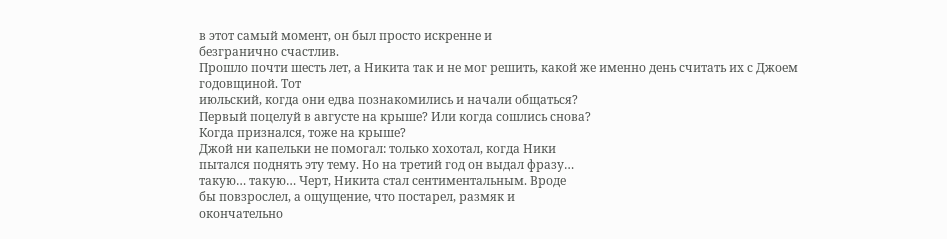в этот самый момент, он был просто искренне и
безгранично счастлив.
Прошло почти шесть лет, а Никита так и не мог решить, какой же именно день считать их с Джоем годовщиной. Тот
июльский, когда они едва познакомились и начали общаться?
Первый поцелуй в августе на крыше? Или когда сошлись снова?
Когда признался, тоже на крыше?
Джой ни капельки не помогал: только хохотал, когда Ники
пытался поднять эту тему. Но на третий год он выдал фразу…
такую… такую… Черт, Никита стал сентиментальным. Вроде
бы повзрослел, а ощущение, что постарел, размяк и
окончательно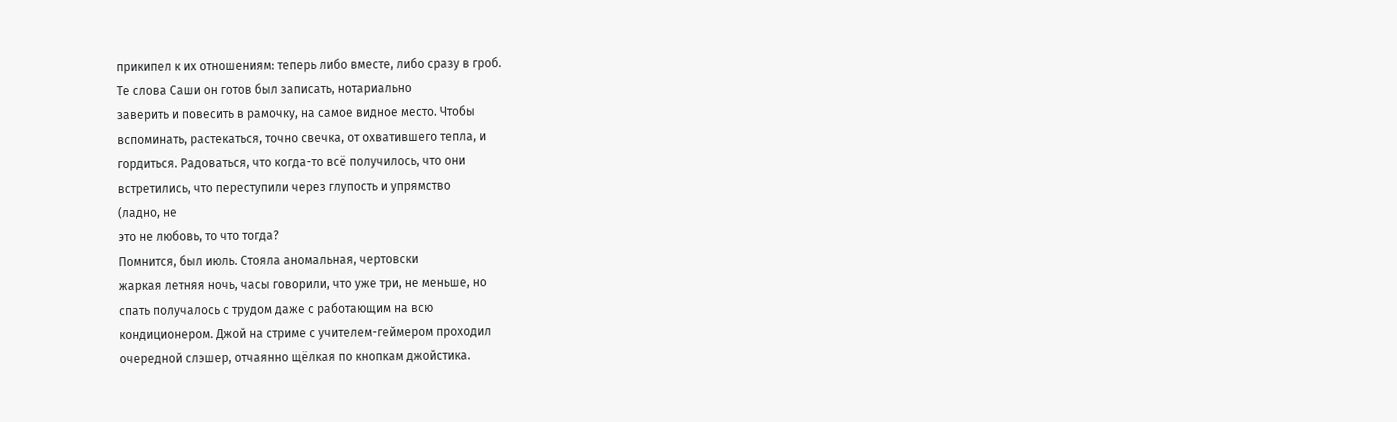прикипел к их отношениям: теперь либо вместе, либо сразу в гроб.
Те слова Саши он готов был записать, нотариально
заверить и повесить в рамочку, на самое видное место. Чтобы
вспоминать, растекаться, точно свечка, от охватившего тепла, и
гордиться. Радоваться, что когда-то всё получилось, что они
встретились, что переступили через глупость и упрямство
(ладно, не
это не любовь, то что тогда?
Помнится, был июль. Стояла аномальная, чертовски
жаркая летняя ночь, часы говорили, что уже три, не меньше, но
спать получалось с трудом даже с работающим на всю
кондиционером. Джой на стриме с учителем-геймером проходил
очередной слэшер, отчаянно щёлкая по кнопкам джойстика.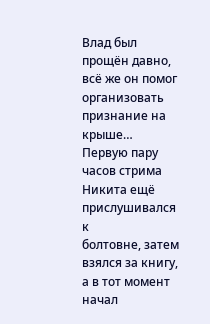Влад был прощён давно, всё же он помог организовать
признание на крыше…
Первую пару часов стрима Никита ещё прислушивался к
болтовне, затем взялся за книгу, а в тот момент начал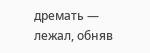дремать ―
лежал, обняв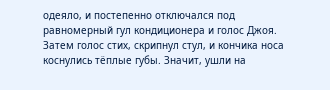одеяло, и постепенно отключался под
равномерный гул кондиционера и голос Джоя. Затем голос стих, скрипнул стул, и кончика носа коснулись тёплые губы. Значит, ушли на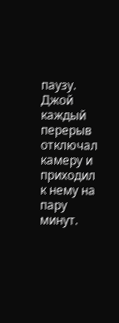паузу. Джой каждый перерыв отключал камеру и
приходил к нему на пару минут.